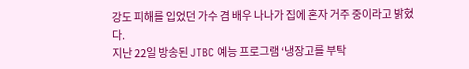강도 피해를 입었던 가수 겸 배우 나나가 집에 혼자 거주 중이라고 밝혔다.
지난 22일 방송된 JTBC 예능 프로그램 ‘냉장고를 부탁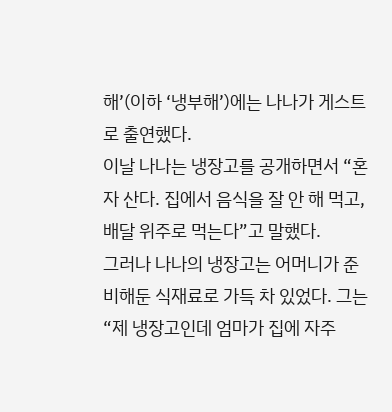해’(이하 ‘냉부해’)에는 나나가 게스트로 출연했다.
이날 나나는 냉장고를 공개하면서 “혼자 산다. 집에서 음식을 잘 안 해 먹고, 배달 위주로 먹는다”고 말했다.
그러나 나나의 냉장고는 어머니가 준비해둔 식재료로 가득 차 있었다. 그는 “제 냉장고인데 엄마가 집에 자주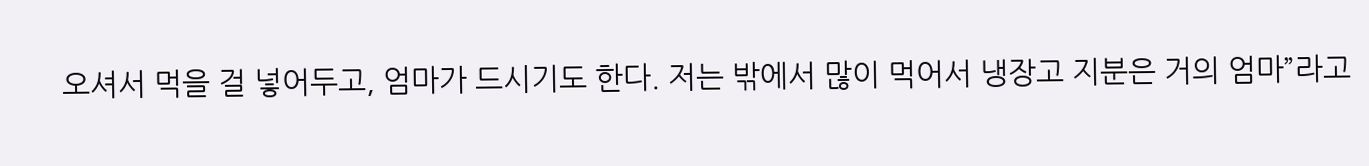오셔서 먹을 걸 넣어두고, 엄마가 드시기도 한다. 저는 밖에서 많이 먹어서 냉장고 지분은 거의 엄마”라고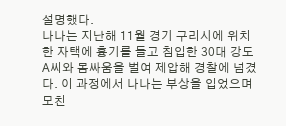설명했다.
나나는 지난해 11월 경기 구리시에 위치한 자택에 흉기를 들고 침입한 30대 강도 A씨와 몸싸움을 벌여 제압해 경찰에 넘겼다. 이 과정에서 나나는 부상을 입었으며 모친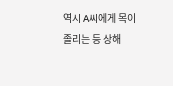역시 A씨에게 목이 졸리는 등 상해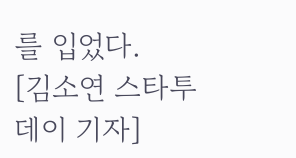를 입었다.
[김소연 스타투데이 기자]